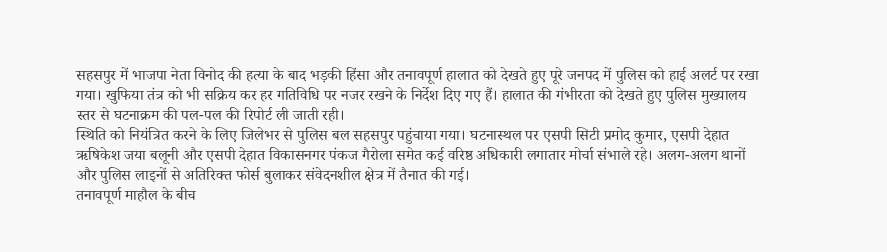सहसपुर में भाजपा नेता विनोद की हत्या के बाद भड़की हिंसा और तनावपूर्ण हालात को देखते हुए पूरे जनपद में पुलिस को हाई अलर्ट पर रखा गया। खुफिया तंत्र को भी सक्रिय कर हर गतिविधि पर नजर रखने के निर्देश दिए गए हैं। हालात की गंभीरता को देखते हुए पुलिस मुख्यालय स्तर से घटनाक्रम की पल-पल की रिपोर्ट ली जाती रही।
स्थिति को नियंत्रित करने के लिए जिलेभर से पुलिस बल सहसपुर पहुंचाया गया। घटनास्थल पर एसपी सिटी प्रमोद कुमार, एसपी देहात ऋषिकेश जया बलूनी और एसपी देहात विकासनगर पंकज गैरोला समेत कई वरिष्ठ अधिकारी लगातार मोर्चा संभाले रहे। अलग-अलग थानों और पुलिस लाइनों से अतिरिक्त फोर्स बुलाकर संवेदनशील क्षेत्र में तैनात की गई।
तनावपूर्ण माहौल के बीच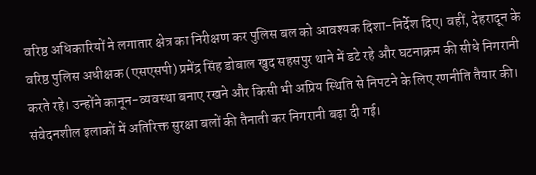वरिष्ठ अधिकारियों ने लगातार क्षेत्र का निरीक्षण कर पुलिस बल को आवश्यक दिशा-निर्देश दिए। वहीं, देहरादून के वरिष्ठ पुलिस अधीक्षक (एसएसपी) प्रमेंद्र सिंह डोबाल खुद सहसपुर थाने में डटे रहे और घटनाक्रम की सीधे निगरानी करते रहे। उन्होंने कानून-व्यवस्था बनाए रखने और किसी भी अप्रिय स्थिति से निपटने के लिए रणनीति तैयार की। संवेदनशील इलाकों में अतिरिक्त सुरक्षा बलों की तैनाती कर निगरानी बढ़ा दी गई।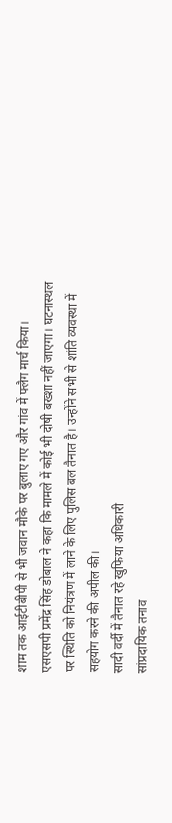शाम तक आईटीबीपी से भी जवान मौके पर बुलाए गए और गांव में फ्लैग मार्च किया। एसएसपी प्रमेंद्र सिंह डोबाल ने कहा कि मामले में कोई भी दोषी बख्शा नहीं जाएगा। घटनास्थल पर स्थिति को नियंत्रण में लाने के लिए पुलिस बल तैनात है। उन्होंने सभी से शांति व्यवस्था में सहयोग करने की अपील की।
सादी वर्दी में तैनात रहे खुफिया अधिकारी
सांप्रदायिक तनाव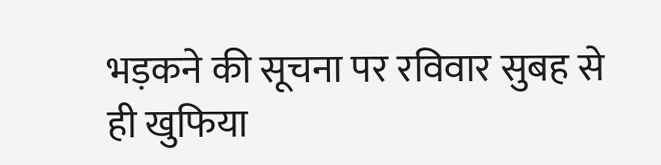भड़कने की सूचना पर रविवार सुबह से ही खुफिया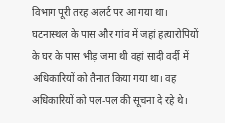विभाग पूरी तरह अलर्ट पर आ गया था। घटनास्थल के पास और गांव में जहां हत्यारोपियों के घर के पास भीड़ जमा थी वहां सादी वर्दी में अधिकारियों को तैनात किया गया था। वह अधिकारियों को पल-पल की सूचना दे रहे थे।